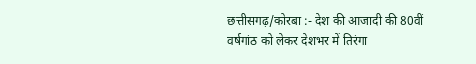छत्तीसगढ़/कोरबा :- देश की आजादी की 80वीं वर्षगांठ को लेकर देशभर में तिरंगा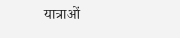यात्राओं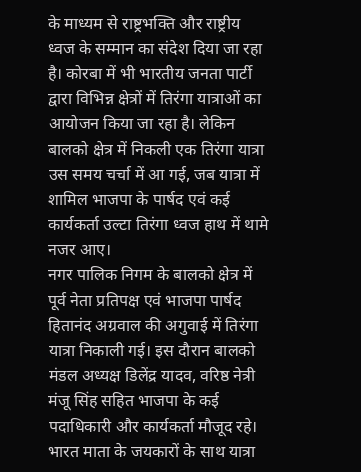के माध्यम से राष्ट्रभक्ति और राष्ट्रीय ध्वज के सम्मान का संदेश दिया जा रहा है। कोरबा में भी भारतीय जनता पार्टी द्वारा विभिन्न क्षेत्रों में तिरंगा यात्राओं का आयोजन किया जा रहा है। लेकिन बालको क्षेत्र में निकली एक तिरंगा यात्रा उस समय चर्चा में आ गई, जब यात्रा में शामिल भाजपा के पार्षद एवं कई कार्यकर्ता उल्टा तिरंगा ध्वज हाथ में थामे नजर आए।
नगर पालिक निगम के बालको क्षेत्र में पूर्व नेता प्रतिपक्ष एवं भाजपा पार्षद हितानंद अग्रवाल की अगुवाई में तिरंगा यात्रा निकाली गई। इस दौरान बालको मंडल अध्यक्ष डिलेंद्र यादव, वरिष्ठ नेत्री मंजू सिंह सहित भाजपा के कई पदाधिकारी और कार्यकर्ता मौजूद रहे। भारत माता के जयकारों के साथ यात्रा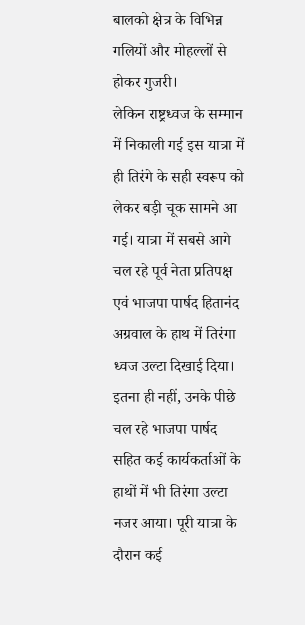बालको क्षेत्र के विभिन्न गलियों और मोहल्लों से होकर गुजरी।
लेकिन राष्ट्रध्वज के सम्मान में निकाली गई इस यात्रा में ही तिरंगे के सही स्वरूप को लेकर बड़ी चूक सामने आ गई। यात्रा में सबसे आगे चल रहे पूर्व नेता प्रतिपक्ष एवं भाजपा पार्षद हितानंद अग्रवाल के हाथ में तिरंगा ध्वज उल्टा दिखाई दिया। इतना ही नहीं, उनके पीछे चल रहे भाजपा पार्षद सहित कई कार्यकर्ताओं के हाथों में भी तिरंगा उल्टा नजर आया। पूरी यात्रा के दौरान कई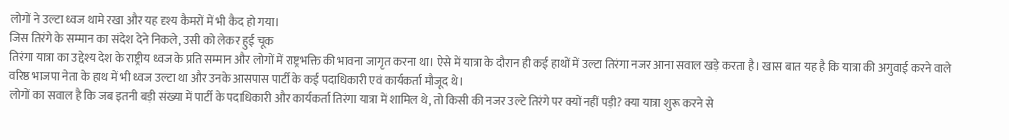लोगों ने उल्टा ध्वज थामे रखा और यह दृश्य कैमरों में भी कैद हो गया।
जिस तिरंगे के सम्मान का संदेश देने निकले, उसी को लेकर हुई चूक
तिरंगा यात्रा का उद्देश्य देश के राष्ट्रीय ध्वज के प्रति सम्मान और लोगों में राष्ट्रभक्ति की भावना जागृत करना था। ऐसे में यात्रा के दौरान ही कई हाथों में उल्टा तिरंगा नजर आना सवाल खड़े करता है। खास बात यह है कि यात्रा की अगुवाई करने वाले वरिष्ठ भाजपा नेता के हाथ में भी ध्वज उल्टा था और उनके आसपास पार्टी के कई पदाधिकारी एवं कार्यकर्ता मौजूद थे।
लोगों का सवाल है कि जब इतनी बड़ी संख्या में पार्टी के पदाधिकारी और कार्यकर्ता तिरंगा यात्रा में शामिल थे, तो किसी की नजर उल्टे तिरंगे पर क्यों नहीं पड़ी? क्या यात्रा शुरू करने से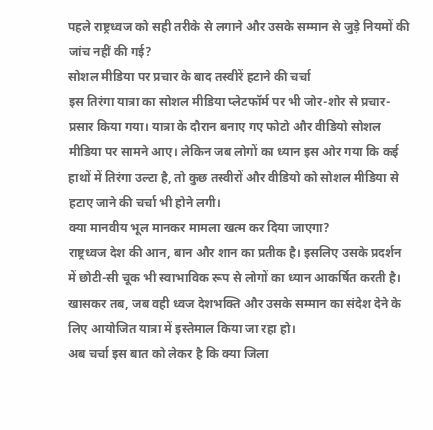पहले राष्ट्रध्वज को सही तरीके से लगाने और उसके सम्मान से जुड़े नियमों की जांच नहीं की गई?
सोशल मीडिया पर प्रचार के बाद तस्वीरें हटाने की चर्चा
इस तिरंगा यात्रा का सोशल मीडिया प्लेटफॉर्म पर भी जोर-शोर से प्रचार-प्रसार किया गया। यात्रा के दौरान बनाए गए फोटो और वीडियो सोशल मीडिया पर सामने आए। लेकिन जब लोगों का ध्यान इस ओर गया कि कई हाथों में तिरंगा उल्टा है, तो कुछ तस्वीरों और वीडियो को सोशल मीडिया से हटाए जाने की चर्चा भी होने लगी।
क्या मानवीय भूल मानकर मामला खत्म कर दिया जाएगा?
राष्ट्रध्वज देश की आन, बान और शान का प्रतीक है। इसलिए उसके प्रदर्शन में छोटी-सी चूक भी स्वाभाविक रूप से लोगों का ध्यान आकर्षित करती है। खासकर तब, जब वही ध्वज देशभक्ति और उसके सम्मान का संदेश देने के लिए आयोजित यात्रा में इस्तेमाल किया जा रहा हो।
अब चर्चा इस बात को लेकर है कि क्या जिला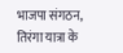भाजपा संगठन, तिरंगा यात्रा के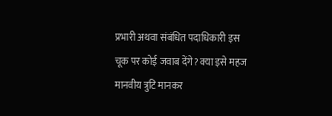प्रभारी अथवा संबंधित पदाधिकारी इस चूक पर कोई जवाब देंगे? क्या इसे महज मानवीय त्रुटि मानकर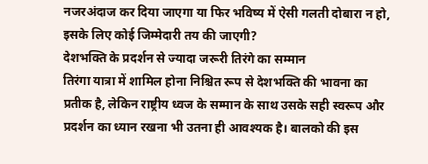नजरअंदाज कर दिया जाएगा या फिर भविष्य में ऐसी गलती दोबारा न हो, इसके लिए कोई जिम्मेदारी तय की जाएगी?
देशभक्ति के प्रदर्शन से ज्यादा जरूरी तिरंगे का सम्मान
तिरंगा यात्रा में शामिल होना निश्चित रूप से देशभक्ति की भावना का प्रतीक है, लेकिन राष्ट्रीय ध्वज के सम्मान के साथ उसके सही स्वरूप और प्रदर्शन का ध्यान रखना भी उतना ही आवश्यक है। बालको की इस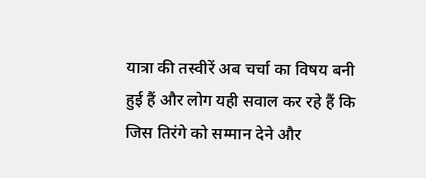यात्रा की तस्वीरें अब चर्चा का विषय बनी हुई हैं और लोग यही सवाल कर रहे हैं कि जिस तिरंगे को सम्मान देने और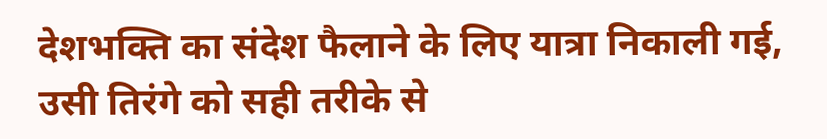देशभक्ति का संदेश फैलाने के लिए यात्रा निकाली गई, उसी तिरंगे को सही तरीके से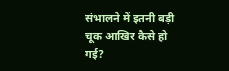संभालने में इतनी बड़ी चूक आखिर कैसे हो गई?